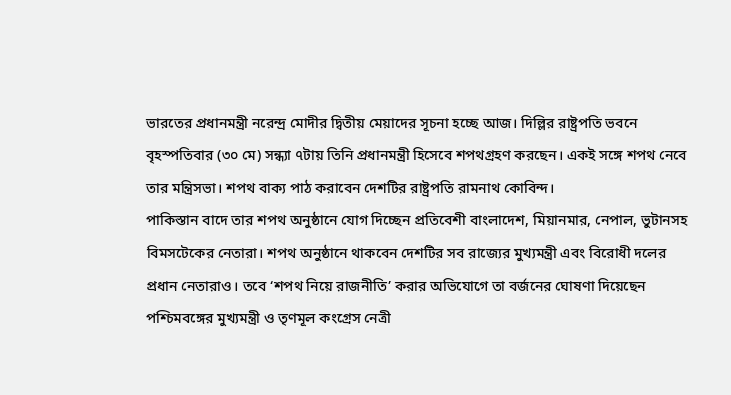ভারতের প্রধানমন্ত্রী নরেন্দ্র মোদীর দ্বিতীয় মেয়াদের সূচনা হচ্ছে আজ। দিল্লির রাষ্ট্রপতি ভবনে বৃহস্পতিবার (৩০ মে) সন্ধ্যা ৭টায় তিনি প্রধানমন্ত্রী হিসেবে শপথগ্রহণ করছেন। একই সঙ্গে শপথ নেবে তার মন্ত্রিসভা। শপথ বাক্য পাঠ করাবেন দেশটির রাষ্ট্রপতি রামনাথ কোবিন্দ।
পাকিস্তান বাদে তার শপথ অনুষ্ঠানে যোগ দিচ্ছেন প্রতিবেশী বাংলাদেশ, মিয়ানমার, নেপাল, ভুটানসহ বিমসটেকের নেতারা। শপথ অনুষ্ঠানে থাকবেন দেশটির সব রাজ্যের মুখ্যমন্ত্রী এবং বিরোধী দলের প্রধান নেতারাও। তবে ‘শপথ নিয়ে রাজনীতি’ করার অভিযোগে তা বর্জনের ঘোষণা দিয়েছেন পশ্চিমবঙ্গের মুখ্যমন্ত্রী ও তৃণমূল কংগ্রেস নেত্রী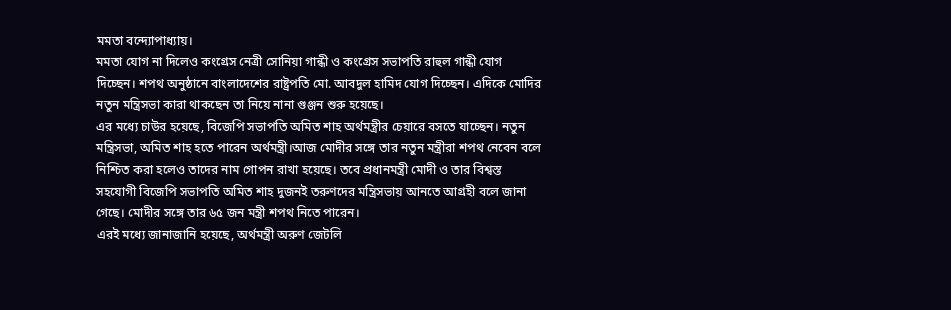মমতা বন্দ্যোপাধ্যায়।
মমতা যোগ না দিলেও কংগ্রেস নেত্রী সোনিয়া গান্ধী ও কংগ্রেস সভাপতি রাহুল গান্ধী যোগ দিচ্ছেন। শপথ অনুষ্ঠানে বাংলাদেশের রাষ্ট্রপতি মো. আবদুল হামিদ যোগ দিচ্ছেন। এদিকে মোদির নতুন মন্ত্রিসভা কারা থাকছেন তা নিয়ে নানা গুঞ্জন শুরু হয়েছে।
এর মধ্যে চাউর হয়েছে, বিজেপি সভাপতি অমিত শাহ অর্থমন্ত্রীর চেয়ারে বসতে যাচ্ছেন। নতুন মন্ত্রিসভা, অমিত শাহ হতে পারেন অর্থমন্ত্রী।আজ মোদীর সঙ্গে তার নতুন মন্ত্রীরা শপথ নেবেন বলে নিশ্চিত করা হলেও তাদের নাম গোপন রাখা হয়েছে। তবে প্রধানমন্ত্রী মোদী ও তার বিশ্বস্ত সহযোগী বিজেপি সভাপতি অমিত শাহ দুজনই তরুণদের মন্ত্রিসভায় আনতে আগ্রহী বলে জানা গেছে। মোদীর সঙ্গে তার ৬৫ জন মন্ত্রী শপথ নিতে পারেন।
এরই মধ্যে জানাজানি হয়েছে, অর্থমন্ত্রী অরুণ জেটলি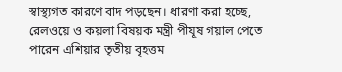স্বাস্থ্যগত কারণে বাদ পড়ছেন। ধারণা করা হচ্ছে, রেলওয়ে ও কয়লা বিষয়ক মন্ত্রী পীযূষ গয়াল পেতে পারেন এশিয়ার তৃতীয় বৃহত্তম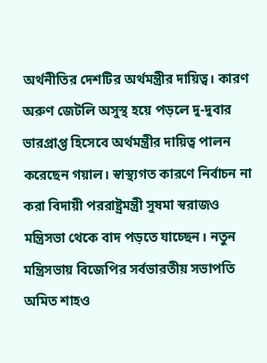অর্থনীতির দেশটির অর্থমন্ত্রীর দায়িত্ব। কারণ অরুণ জেটলি অসুস্থ হয়ে পড়লে দু-দুবার ভারপ্রাপ্ত হিসেবে অর্থমন্ত্রীর দায়িত্ব পালন করেছেন গয়াল। স্বাস্থ্যগত কারণে নির্বাচন না করা বিদায়ী পররাষ্ট্রমন্ত্রী সুষমা স্বরাজও মন্ত্রিসভা থেকে বাদ পড়তে যাচ্ছেন। নতুন মন্ত্রিসভায় বিজেপির সর্বভারতীয় সভাপতি অমিত শাহও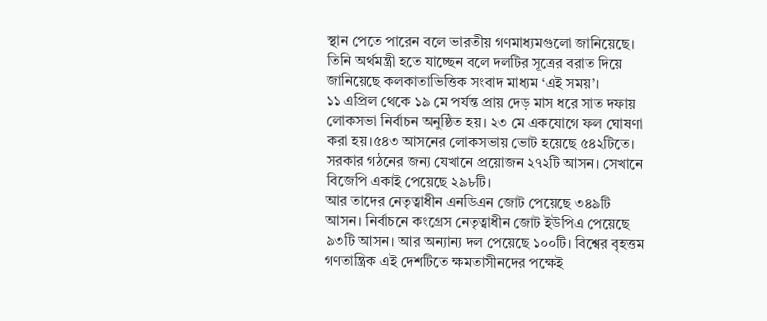স্থান পেতে পারেন বলে ভারতীয় গণমাধ্যমগুলো জানিয়েছে। তিনি অর্থমন্ত্রী হতে যাচ্ছেন বলে দলটির সূত্রের বরাত দিয়ে জানিয়েছে কলকাতাভিত্তিক সংবাদ মাধ্যম ‘এই সময়’।
১১ এপ্রিল থেকে ১৯ মে পর্যন্ত প্রায় দেড় মাস ধরে সাত দফায় লোকসভা নির্বাচন অনুষ্ঠিত হয়। ২৩ মে একযোগে ফল ঘোষণা করা হয়।৫৪৩ আসনের লোকসভায় ভোট হয়েছে ৫৪২টিতে। সরকার গঠনের জন্য যেখানে প্রয়োজন ২৭২টি আসন। সেখানে বিজেপি একাই পেয়েছে ২৯৮টি।
আর তাদের নেতৃত্বাধীন এনডিএন জোট পেয়েছে ৩৪৯টি আসন। নির্বাচনে কংগ্রেস নেতৃত্বাধীন জোট ইউপিএ পেয়েছে ৯৩টি আসন। আর অন্যান্য দল পেয়েছে ১০০টি। বিশ্বের বৃহত্তম গণতান্ত্রিক এই দেশটিতে ক্ষমতাসীনদের পক্ষেই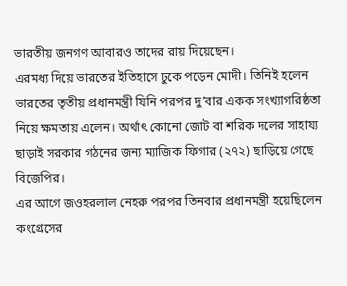ভারতীয় জনগণ আবারও তাদের রায় দিয়েছেন।
এরমধ্য দিয়ে ভারতের ইতিহাসে ঢুকে পড়েন মোদী। তিনিই হলেন ভারতের তৃতীয় প্রধানমন্ত্রী যিনি পরপর দু’বার একক সংখ্যাগরিষ্ঠতা নিয়ে ক্ষমতায় এলেন। অর্থাৎ কোনো জোট বা শরিক দলের সাহায্য ছাড়াই সরকার গঠনের জন্য ম্যাজিক ফিগার (২৭২) ছাড়িয়ে গেছে বিজেপির।
এর আগে জওহরলাল নেহরু পরপর তিনবার প্রধানমন্ত্রী হয়েছিলেন কংগ্রেসের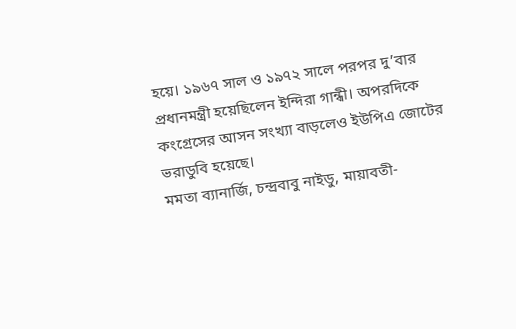হয়ে। ১৯৬৭ সাল ও ১৯৭২ সালে পরপর দু’বার প্রধানমন্ত্রী হয়েছিলেন ইন্দিরা গান্ধী। অপরদিকে কংগ্রেসের আসন সংখ্যা বাড়লেও ইউপিএ জোটের ভরাডুবি হয়েছে।
মমতা ব্যানার্জি, চন্দ্রবাবু নাইডু, মায়াবতী-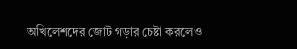অখিলেশদের জোট গড়ার চেষ্টা করলেও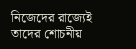নিজেদের রাজ্যেই তাদের শোচনীয়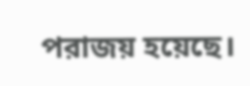পরাজয় হয়েছে।